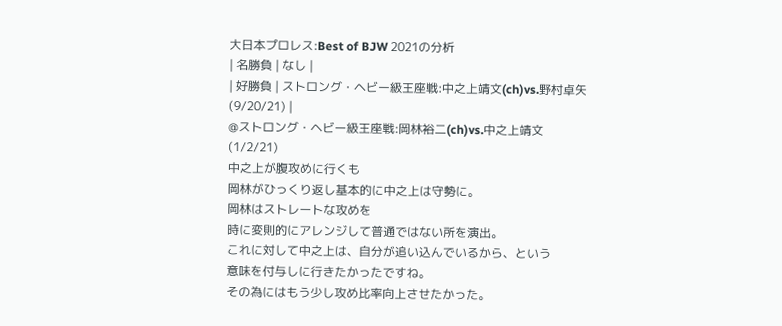大日本プロレス:Best of BJW 2021の分析
| 名勝負 | なし |
| 好勝負 | ストロング・ヘビー級王座戦:中之上靖文(ch)vs.野村卓矢(9/20/21) |
@ストロング・ヘビー級王座戦:岡林裕二(ch)vs.中之上靖文(1/2/21)
中之上が腹攻めに行くも
岡林がひっくり返し基本的に中之上は守勢に。
岡林はストレートな攻めを
時に変則的にアレンジして普通ではない所を演出。
これに対して中之上は、自分が追い込んでいるから、という
意味を付与しに行きたかったですね。
その為にはもう少し攻め比率向上させたかった。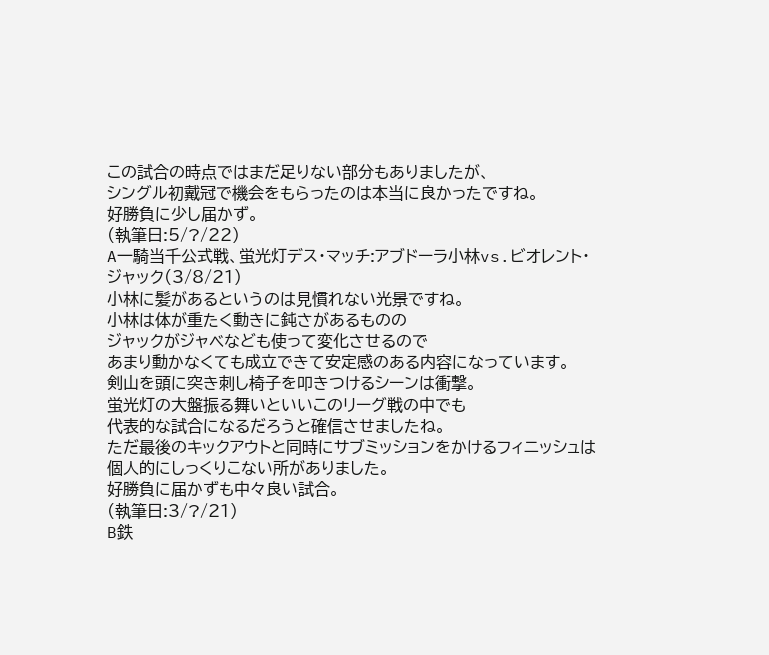この試合の時点ではまだ足りない部分もありましたが、
シングル初戴冠で機会をもらったのは本当に良かったですね。
好勝負に少し届かず。
(執筆日:5/?/22)
A一騎当千公式戦、蛍光灯デス・マッチ:アブドーラ小林vs.ビオレント・ジャック(3/8/21)
小林に髪があるというのは見慣れない光景ですね。
小林は体が重たく動きに鈍さがあるものの
ジャックがジャベなども使って変化させるので
あまり動かなくても成立できて安定感のある内容になっています。
剣山を頭に突き刺し椅子を叩きつけるシーンは衝撃。
蛍光灯の大盤振る舞いといいこのリーグ戦の中でも
代表的な試合になるだろうと確信させましたね。
ただ最後のキックアウトと同時にサブミッションをかけるフィニッシュは
個人的にしっくりこない所がありました。
好勝負に届かずも中々良い試合。
(執筆日:3/?/21)
B鉄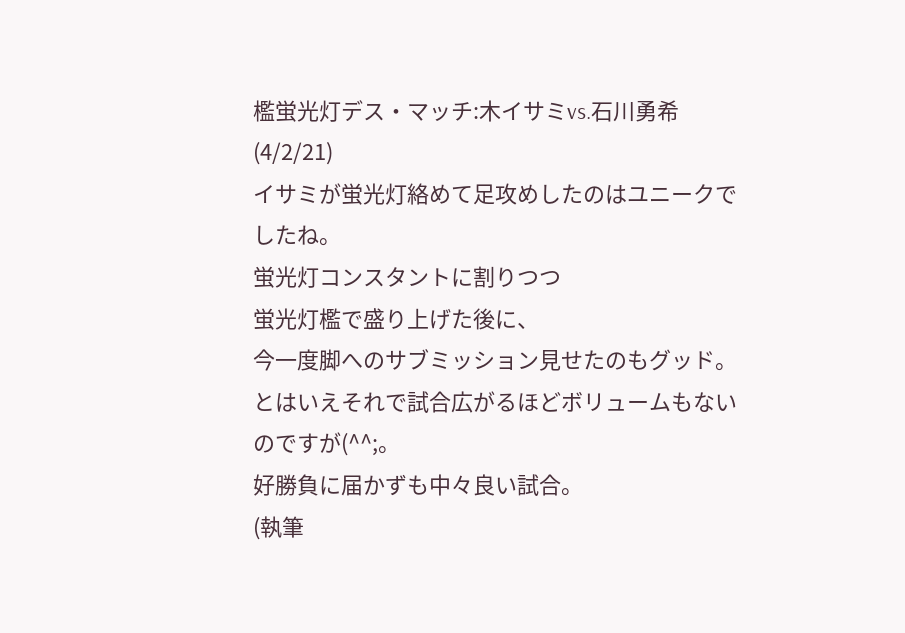檻蛍光灯デス・マッチ:木イサミvs.石川勇希(4/2/21)
イサミが蛍光灯絡めて足攻めしたのはユニークでしたね。
蛍光灯コンスタントに割りつつ
蛍光灯檻で盛り上げた後に、
今一度脚へのサブミッション見せたのもグッド。
とはいえそれで試合広がるほどボリュームもないのですが(^^;。
好勝負に届かずも中々良い試合。
(執筆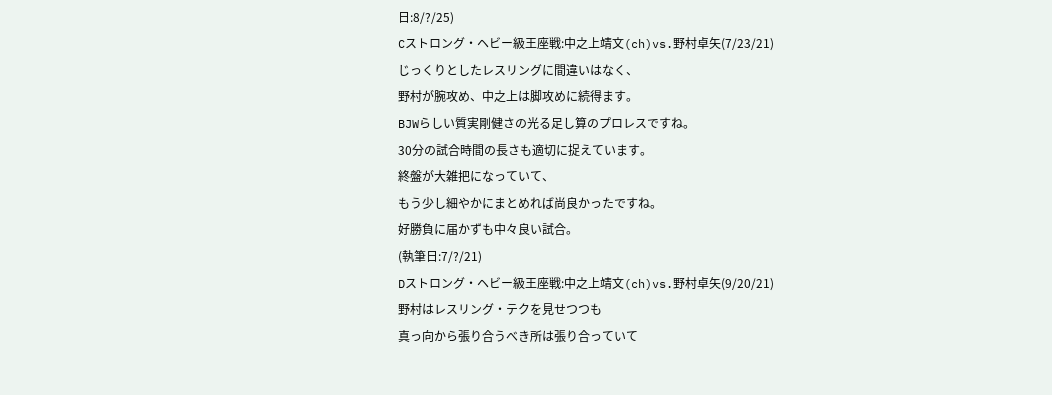日:8/?/25)
Cストロング・ヘビー級王座戦:中之上靖文(ch)vs.野村卓矢(7/23/21)
じっくりとしたレスリングに間違いはなく、
野村が腕攻め、中之上は脚攻めに続得ます。
BJWらしい質実剛健さの光る足し算のプロレスですね。
30分の試合時間の長さも適切に捉えています。
終盤が大雑把になっていて、
もう少し細やかにまとめれば尚良かったですね。
好勝負に届かずも中々良い試合。
(執筆日:7/?/21)
Dストロング・ヘビー級王座戦:中之上靖文(ch)vs.野村卓矢(9/20/21)
野村はレスリング・テクを見せつつも
真っ向から張り合うべき所は張り合っていて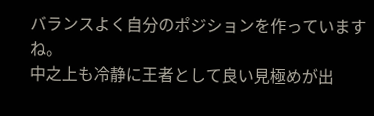バランスよく自分のポジションを作っていますね。
中之上も冷静に王者として良い見極めが出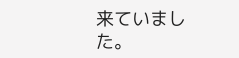来ていました。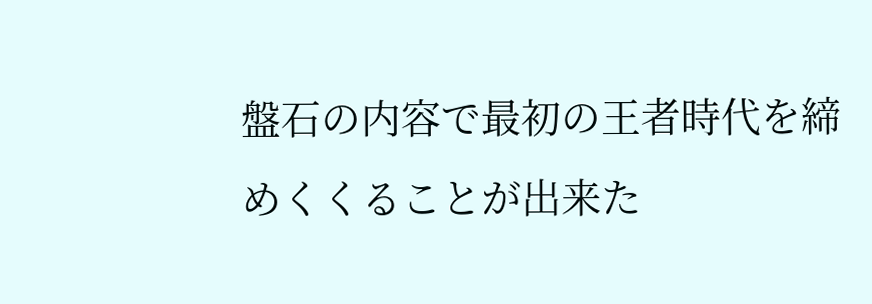盤石の内容で最初の王者時代を締めくくることが出来た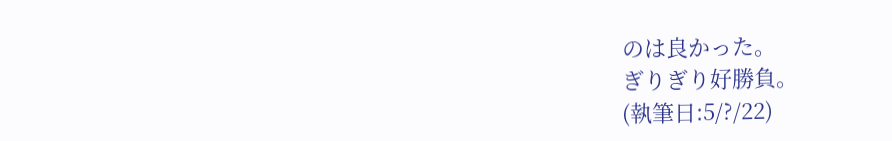のは良かった。
ぎりぎり好勝負。
(執筆日:5/?/22)